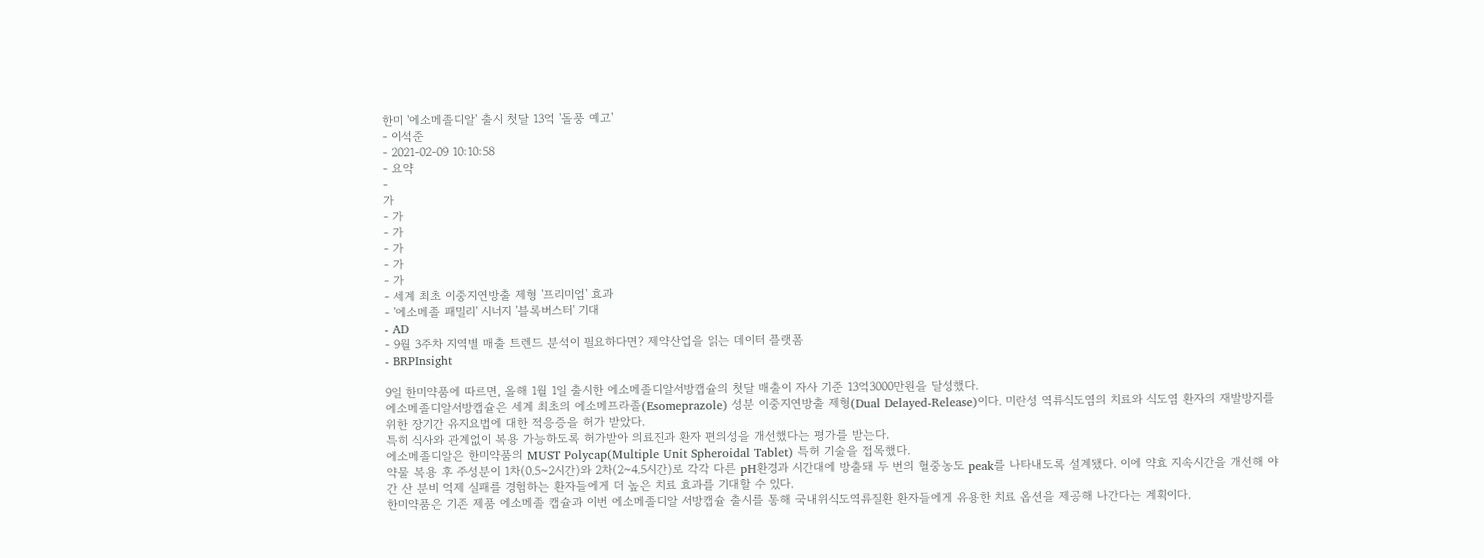한미 '에소메졸디알' 출시 첫달 13억 '돌풍 예고'
- 이석준
- 2021-02-09 10:10:58
- 요약
-
가
- 가
- 가
- 가
- 가
- 가
- 세계 최초 이중지연방출 제형 '프리미엄' 효과
- '에소메졸 패밀리' 시너지 '블록버스터' 기대
- AD
- 9월 3주차 지역별 매출 트렌드 분석이 필요하다면? 제약산업을 읽는 데이터 플랫폼
- BRPInsight

9일 한미약품에 따르면, 올해 1월 1일 출시한 에소메졸디알서방캡슐의 첫달 매출이 자사 기준 13억3000만원을 달성했다.
에소메졸디알서방캡슐은 세계 최초의 에소메프라졸(Esomeprazole) 성분 이중지연방출 제형(Dual Delayed-Release)이다. 미란성 역류식도염의 치료와 식도염 환자의 재발방지를 위한 장기간 유지요법에 대한 적응증을 허가 받았다.
특히 식사와 관계없이 복용 가능하도록 허가받아 의료진과 환자 편의성을 개선했다는 평가를 받는다.
에소메졸디알은 한미약품의 MUST Polycap(Multiple Unit Spheroidal Tablet) 특허 기술을 접목했다.
약물 복용 후 주성분이 1차(0.5~2시간)와 2차(2~4.5시간)로 각각 다른 pH환경과 시간대에 방출돼 두 번의 혈중농도 peak를 나타내도록 설계됐다. 이에 약효 지속시간을 개선해 야간 산 분비 억제 실패를 경험하는 환자들에게 더 높은 치료 효과를 기대할 수 있다.
한미약품은 기존 제품 에소메졸 캡슐과 이번 에소메졸디알 서방캡슐 출시를 통해 국내위식도역류질환 환자들에게 유용한 치료 옵션을 제공해 나간다는 계획이다.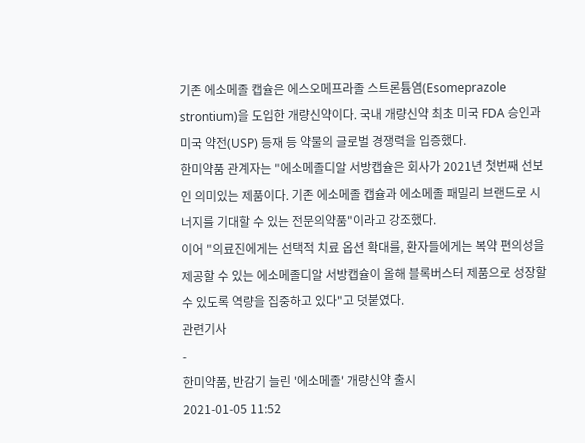기존 에소메졸 캡슐은 에스오메프라졸 스트론튬염(Esomeprazole strontium)을 도입한 개량신약이다. 국내 개량신약 최초 미국 FDA 승인과 미국 약전(USP) 등재 등 약물의 글로벌 경쟁력을 입증했다.
한미약품 관계자는 "에소메졸디알 서방캡슐은 회사가 2021년 첫번째 선보인 의미있는 제품이다. 기존 에소메졸 캡슐과 에소메졸 패밀리 브랜드로 시너지를 기대할 수 있는 전문의약품"이라고 강조했다.
이어 "의료진에게는 선택적 치료 옵션 확대를, 환자들에게는 복약 편의성을 제공할 수 있는 에소메졸디알 서방캡슐이 올해 블록버스터 제품으로 성장할 수 있도록 역량을 집중하고 있다"고 덧붙였다.
관련기사
-
한미약품, 반감기 늘린 '에소메졸' 개량신약 출시
2021-01-05 11:52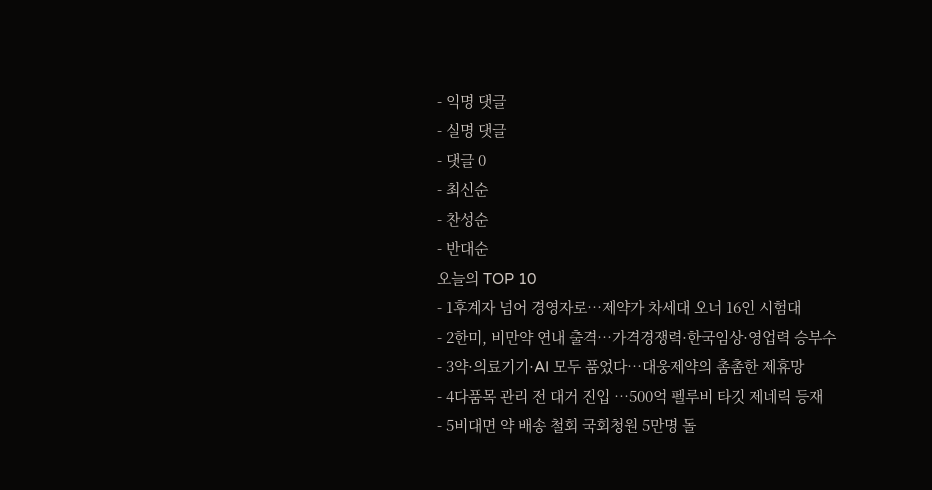- 익명 댓글
- 실명 댓글
- 댓글 0
- 최신순
- 찬성순
- 반대순
오늘의 TOP 10
- 1후계자 넘어 경영자로…제약가 차세대 오너 16인 시험대
- 2한미, 비만약 연내 출격…가격경쟁력·한국임상·영업력 승부수
- 3약·의료기기·AI 모두 품었다…대웅제약의 촘촘한 제휴망
- 4다품목 관리 전 대거 진입 …500억 펠루비 타깃 제네릭 등재
- 5비대면 약 배송 철회 국회청원 5만명 돌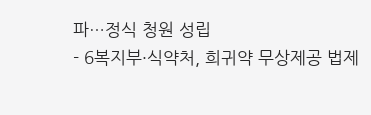파…정식 청원 성립
- 6복지부·식약처, 희귀약 무상제공 법제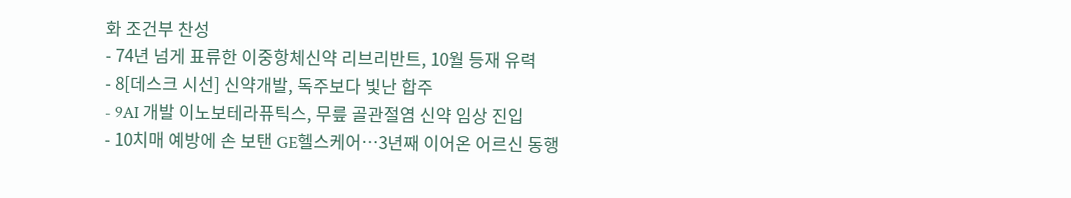화 조건부 찬성
- 74년 넘게 표류한 이중항체신약 리브리반트, 10월 등재 유력
- 8[데스크 시선] 신약개발, 독주보다 빛난 합주
- 9AI 개발 이노보테라퓨틱스, 무릎 골관절염 신약 임상 진입
- 10치매 예방에 손 보탠 GE헬스케어…3년째 이어온 어르신 동행